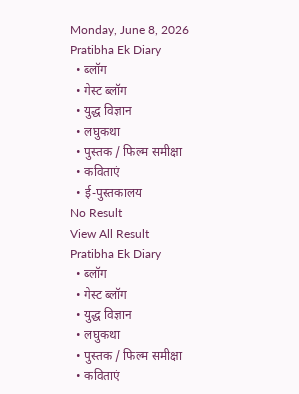Monday, June 8, 2026
Pratibha Ek Diary
  • ब्लॉग
  • गेस्ट ब्लॉग
  • युद्ध विज्ञान
  • लघुकथा
  • पुस्तक / फिल्म समीक्षा
  • कविताएं
  • ई-पुस्तकालय
No Result
View All Result
Pratibha Ek Diary
  • ब्लॉग
  • गेस्ट ब्लॉग
  • युद्ध विज्ञान
  • लघुकथा
  • पुस्तक / फिल्म समीक्षा
  • कविताएं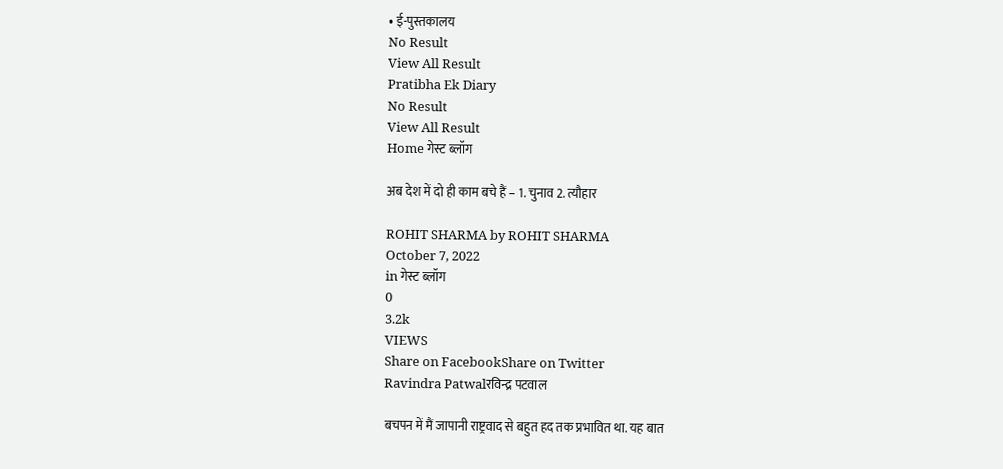• ई-पुस्तकालय
No Result
View All Result
Pratibha Ek Diary
No Result
View All Result
Home गेस्ट ब्लॉग

अब देश में दो ही काम बचे हैं – 1. चुनाव 2. त्यौहार

ROHIT SHARMA by ROHIT SHARMA
October 7, 2022
in गेस्ट ब्लॉग
0
3.2k
VIEWS
Share on FacebookShare on Twitter
Ravindra Patwalरविन्द्र पटवाल

बचपन में मैं जापानी राष्ट्रवाद से बहुत हद तक प्रभावित था. यह बात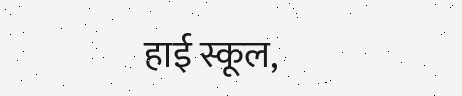हाई स्कूल,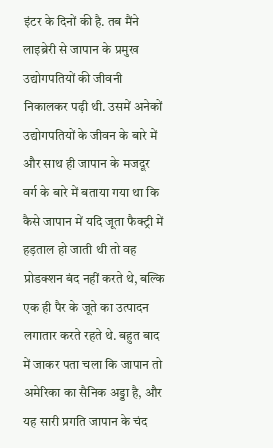इंटर के दिनों की है. तब मैंने लाइब्रेरी से जापान के प्रमुख उद्योगपतियों की जीवनी निकालकर पढ़ी थी. उसमें अनेकों उद्योगपतियों के जीवन के बारे में और साथ ही जापान के मजदूर वर्ग के बारे में बताया गया था कि कैसे जापान में यदि जूता फैक्ट्री में हड़ताल हो जाती थी तो वह प्रोडक्शन बंद नहीं करते थे, बल्कि एक ही पैर के जूते का उत्पादन लगातार करते रहते थे. बहुत बाद में जाकर पता चला कि जापान तो अमेरिका का सैनिक अड्डा है, और यह सारी प्रगति जापान के चंद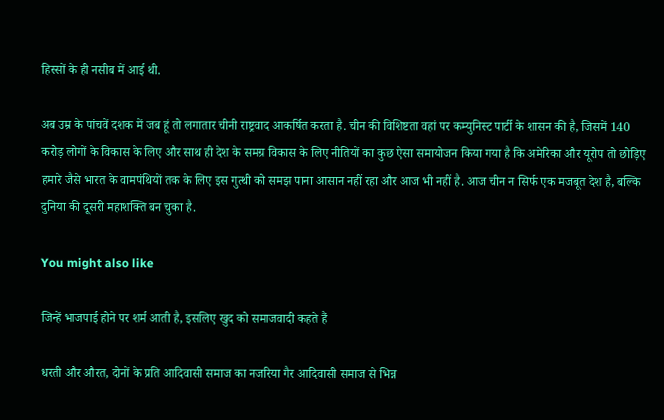हिस्सों के ही नसीब में आई थी.

अब उम्र के पांचवें दशक में जब हूं तो लगातार चीनी राष्ट्रवाद आकर्षित करता है. चीन की विशिष्टता वहां पर कम्युनिस्ट पार्टी के शासन की है, जिसमें 140 करोड़ लोगों के विकास के लिए और साथ ही देश के समग्र विकास के लिए नीतियों का कुछ ऐसा समायोजन किया गया है कि अमेरिका और यूरोप तो छोड़िए हमारे जैसे भारत के वामपंथियों तक के लिए इस गुत्थी को समझ पाना आसान नहीं रहा और आज भी नहीं है. आज चीन न सिर्फ एक मजबूत देश है, बल्कि दुनिया की दूसरी महाशक्ति बन चुका है.

You might also like

जिन्हें भाजपाई होने पर शर्म आती है, इसलिए खुद को समाजवादी कहते हैं

धरती और औरत, दोनों के प्रति आदिवासी समाज का नजरिया गैर आदिवासी समाज से भिन्न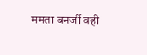ममता बनर्जी वही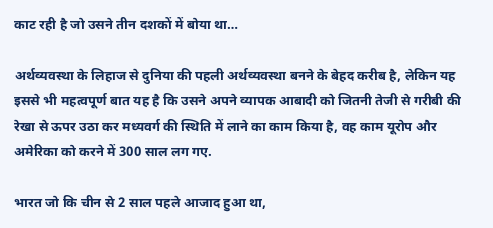काट रही है जो उसने तीन दशकों में बोया था…

अर्थव्यवस्था के लिहाज से दुनिया की पहली अर्थव्यवस्था बनने के बेहद करीब है, लेकिन यह इससे भी महत्वपूर्ण बात यह है कि उसने अपने व्यापक आबादी को जितनी तेजी से गरीबी की रेखा से ऊपर उठा कर मध्यवर्ग की स्थिति में लाने का काम किया है, वह काम यूरोप और अमेरिका को करने में 300 साल लग गए.

भारत जो कि चीन से 2 साल पहले आजाद हुआ था,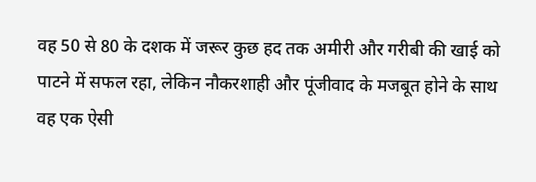वह 50 से 80 के दशक में जरूर कुछ हद तक अमीरी और गरीबी की खाई को पाटने में सफल रहा, लेकिन नौकरशाही और पूंजीवाद के मजबूत होने के साथ वह एक ऐसी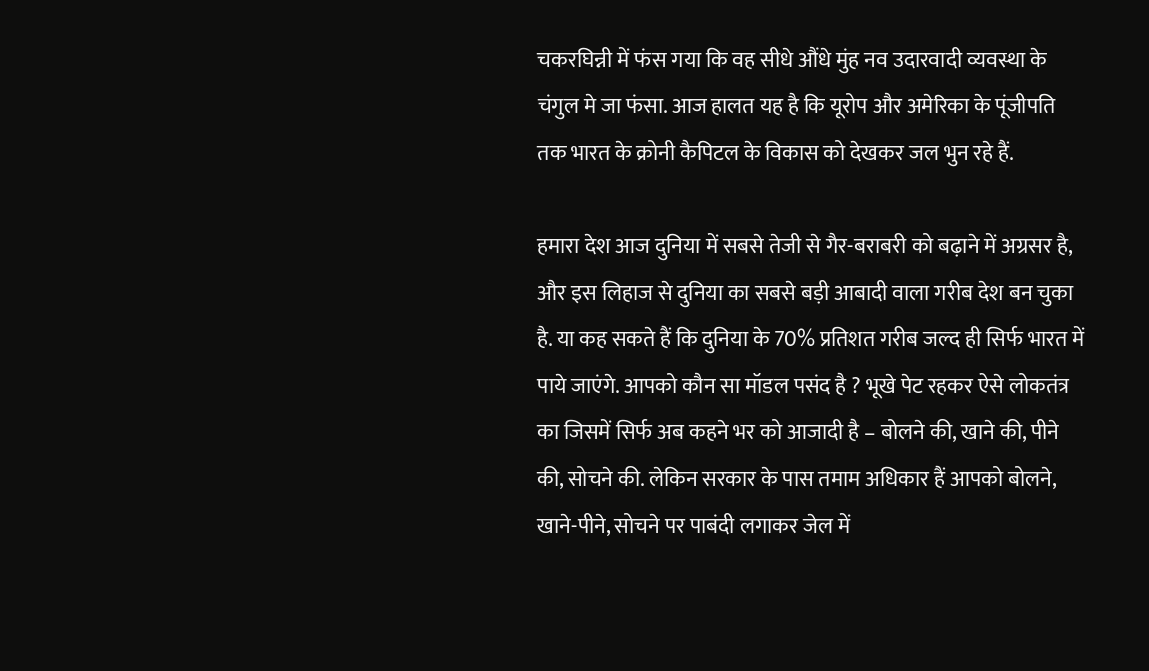चकरघिन्नी में फंस गया कि वह सीधे औंधे मुंह नव उदारवादी व्यवस्था के चंगुल मे जा फंसा. आज हालत यह है कि यूरोप और अमेरिका के पूंजीपति तक भारत के क्रोनी कैपिटल के विकास को देखकर जल भुन रहे हैं.

हमारा देश आज दुनिया में सबसे तेजी से गैर-बराबरी को बढ़ाने में अग्रसर है, और इस लिहाज से दुनिया का सबसे बड़ी आबादी वाला गरीब देश बन चुका है. या कह सकते हैं कि दुनिया के 70% प्रतिशत गरीब जल्द ही सिर्फ भारत में पाये जाएंगे. आपको कौन सा मॉडल पसंद है ? भूखे पेट रहकर ऐसे लोकतंत्र का जिसमें सिर्फ अब कहने भर को आजादी है – बोलने की, खाने की, पीने की, सोचने की. लेकिन सरकार के पास तमाम अधिकार हैं आपको बोलने, खाने-पीने, सोचने पर पाबंदी लगाकर जेल में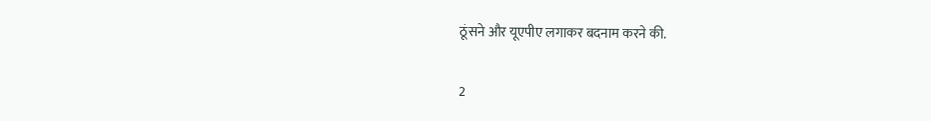ठूंसने और यूएपीए लगाकर बदनाम करने की.

2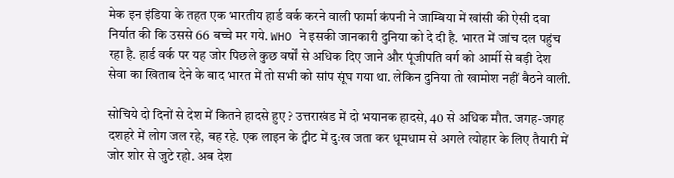मेक इन इंडिया के तहत एक भारतीय हार्ड वर्क करने वाली फार्मा कंपनी ने जाम्बिया में खांसी की ऐसी दवा निर्यात की कि उससे 66 बच्चे मर गये. WHO ने इसकी जानकारी दुनिया को दे दी है. भारत में जांच दल पहुंच रहा है. हार्ड वर्क पर यह जोर पिछले कुछ वर्षों से अधिक दिए जाने और पूंजीपति वर्ग को आर्मी से बड़ी देश सेवा का खिताब देने के बाद भारत में तो सभी को सांप सूंघ गया था. लेकिन दुनिया तो खामोश नहीं बैठने वाली.

सोचिये दो दिनों से देश में कितने हादसे हुए ? उत्तराखंड में दो भयानक हादसे, 40 से अधिक मौत. जगह-जगह दशहरे में लोग जल रहे, बह रहे. एक लाइन के ट्वीट में दुःख जता कर धूमधाम से अगले त्योहार के लिए तैयारी में जोर शोर से जुटे रहो. अब देश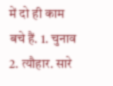में दो ही काम बचे हैं. 1. चुनाव 2. त्यौहार. सारे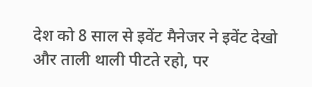देश को 8 साल से इवेंट मैनेजर ने इवेंट देखो और ताली थाली पीटते रहो, पर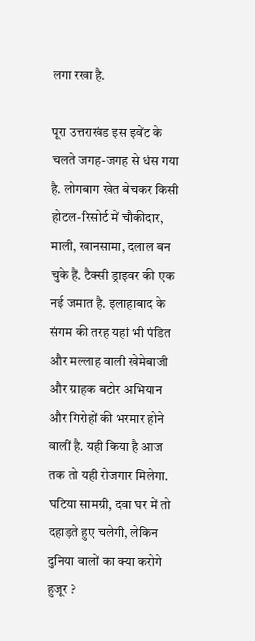लगा रखा है.

पूरा उत्तराखंड इस इवेंट के चलते जगह-जगह से धंस गया है. लोगबाग खेत बेचकर किसी होटल-रिसोर्ट में चौकीदार, माली, खानसामा, दलाल बन चुके हैं. टैक्सी ड्राइवर की एक नई जमात है. इलाहाबाद के संगम की तरह यहां भी पंडित और मल्लाह वाली खेमेबाजी और ग्राहक बटोर अभियान और गिरोहों की भरमार होने वालीं है. यही किया है आज तक तो यही रोजगार मिलेगा. घटिया सामग्री, दवा घर में तो दहाड़ते हुए चलेगी, लेकिन दुनिया वालों का क्या करोगे हुजूर ?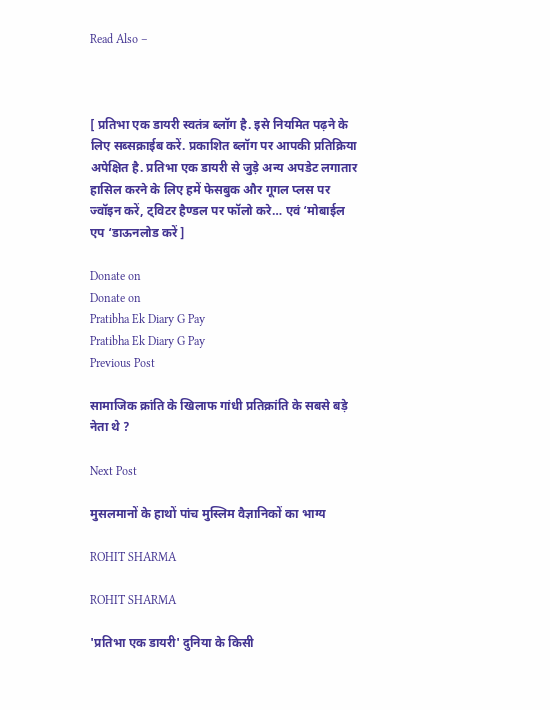Read Also –



[ प्रतिभा एक डायरी स्वतंत्र ब्लॉग है. इसे नियमित पढ़ने के लिए सब्सक्राईब करें. प्रकाशित ब्लॉग पर आपकी प्रतिक्रिया अपेक्षित है. प्रतिभा एक डायरी से जुड़े अन्य अपडेट लगातार हासिल करने के लिए हमें फेसबुक और गूगल प्लस पर ज्वॉइन करें, ट्विटर हैण्डल पर फॉलो करे… एवं ‘मोबाईल एप ‘डाऊनलोड करें ]

Donate on
Donate on
Pratibha Ek Diary G Pay
Pratibha Ek Diary G Pay
Previous Post

सामाजिक क्रांति के खिलाफ गांधी प्रतिक्रांति के सबसे बड़े नेता थे ?

Next Post

मुसलमानों के हाथों पांच मुस्लिम वैज्ञानिकों का भाग्य

ROHIT SHARMA

ROHIT SHARMA

'प्रतिभा एक डायरी' दुनिया के किसी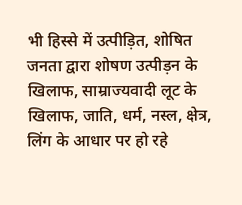भी हिस्से में उत्पीड़ित, शोषित जनता द्वारा शोषण उत्पीड़न के खिलाफ, साम्राज्यवादी लूट के खिलाफ, जाति, धर्म, नस्ल, क्षेत्र, लिंग के आधार पर हो रहे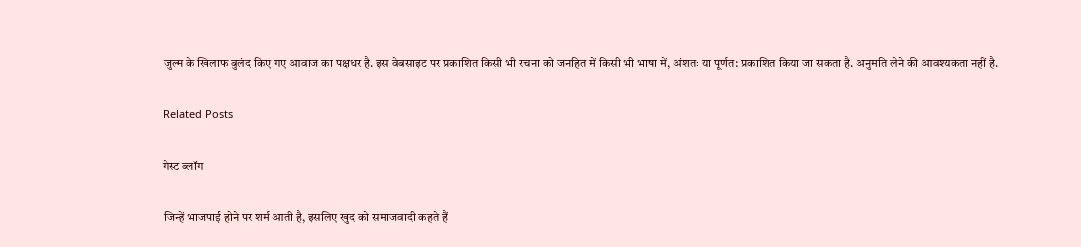जुल्म के खिलाफ बुलंद किए गए आवाज का पक्षधर है. इस वेबसाइट पर प्रकाशित किसी भी रचना को जनहित में किसी भी भाषा में, अंशतः या पूर्णत: प्रकाशित किया जा सकता है. अनुमति लेने की आवश्यकता नहीं है.

Related Posts

गेस्ट ब्लॉग

जिन्हें भाजपाई होने पर शर्म आती है, इसलिए खुद को समाजवादी कहते हैं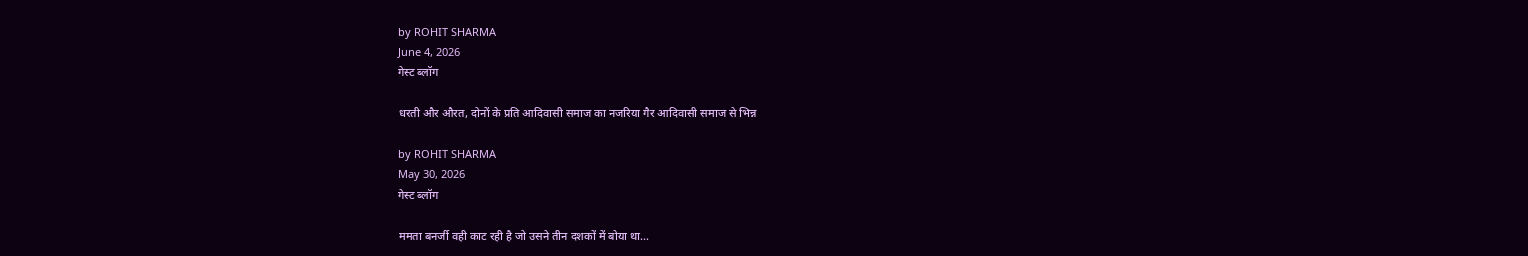by ROHIT SHARMA
June 4, 2026
गेस्ट ब्लॉग

धरती और औरत, दोनों के प्रति आदिवासी समाज का नजरिया गैर आदिवासी समाज से भिन्न

by ROHIT SHARMA
May 30, 2026
गेस्ट ब्लॉग

ममता बनर्जी वही काट रही है जो उसने तीन दशकों में बोया था…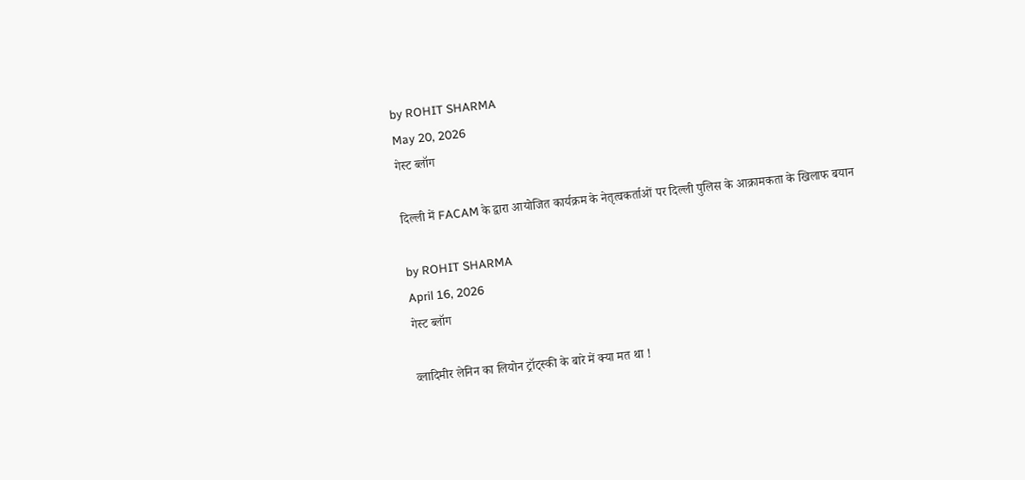by ROHIT SHARMA
May 20, 2026
गेस्ट ब्लॉग

दिल्ली में FACAM के द्वारा आयोजित कार्यक्रम के नेतृत्वकर्ताओं पर दिल्ली पुलिस के आक्रामकता के खिलाफ बयान

by ROHIT SHARMA
April 16, 2026
गेस्ट ब्लॉग

व्लादिमीर लेनिन का लियोन ट्रॉट्स्की के बारे में क्या मत था !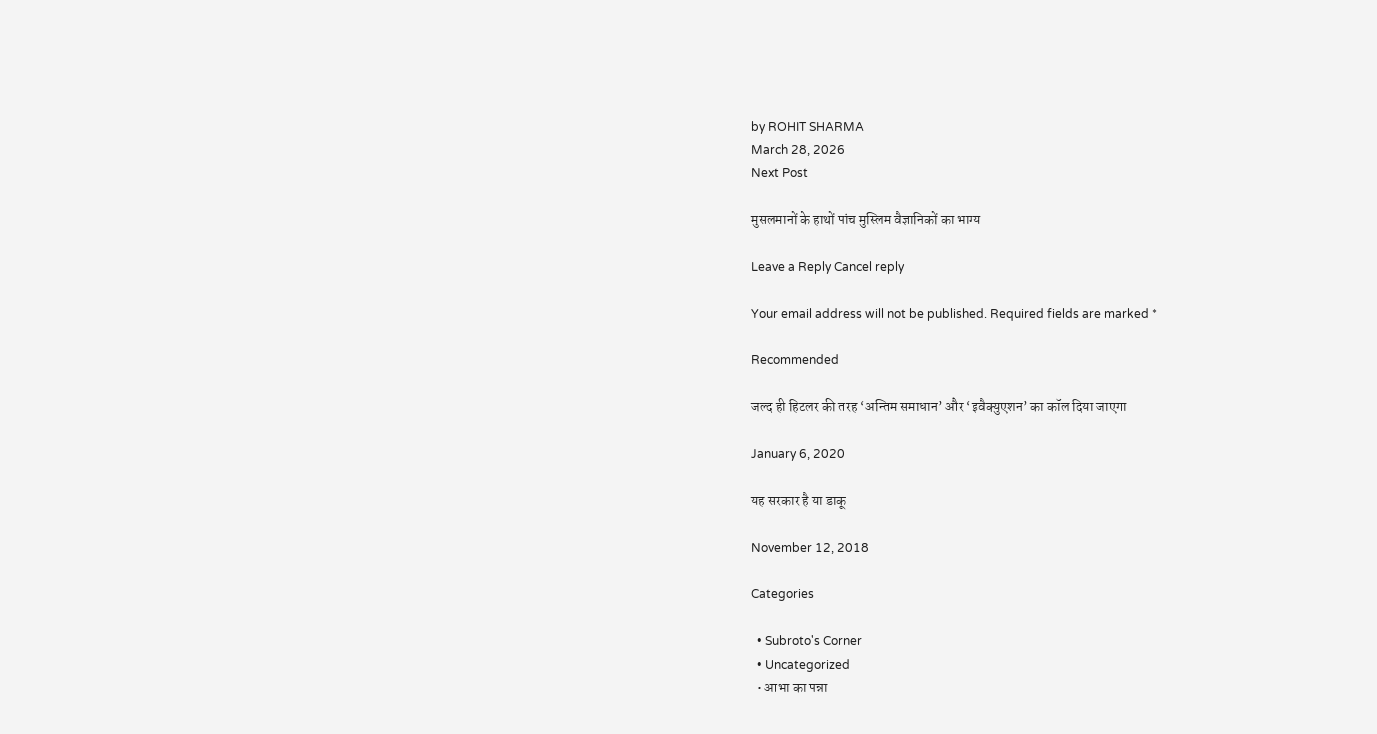by ROHIT SHARMA
March 28, 2026
Next Post

मुसलमानों के हाथों पांच मुस्लिम वैज्ञानिकों का भाग्य

Leave a Reply Cancel reply

Your email address will not be published. Required fields are marked *

Recommended

जल्द ही हिटलर की तरह ‘अन्तिम समाधान’ और ‘इवैक्युएशन’ का कॉल दिया जाएगा

January 6, 2020

यह सरकार है या डाकू

November 12, 2018

Categories

  • Subroto's Corner
  • Uncategorized
  • आभा का पन्ना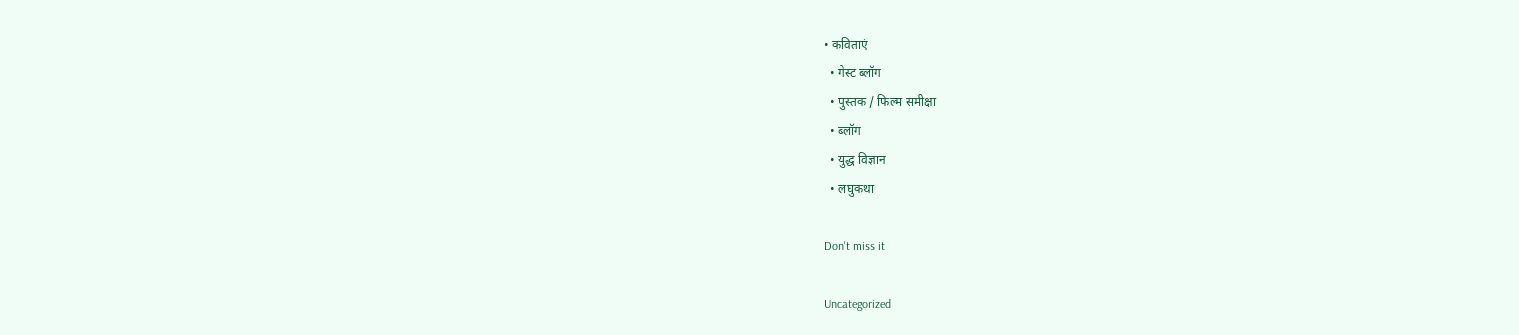• कविताएं
  • गेस्ट ब्लॉग
  • पुस्तक / फिल्म समीक्षा
  • ब्लॉग
  • युद्ध विज्ञान
  • लघुकथा

Don't miss it

Uncategorized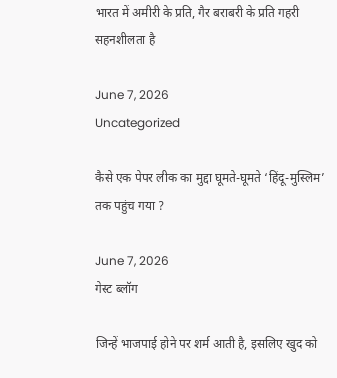भारत में अमीरी के प्रति, गैर बराबरी के प्रति गहरी सहनशीलता है

June 7, 2026
Uncategorized

कैसे एक पेपर लीक का मुद्दा घूमते-घूमते ‘हिंदू-मुस्लिम’ तक पहुंच गया ?

June 7, 2026
गेस्ट ब्लॉग

जिन्हें भाजपाई होने पर शर्म आती है, इसलिए खुद को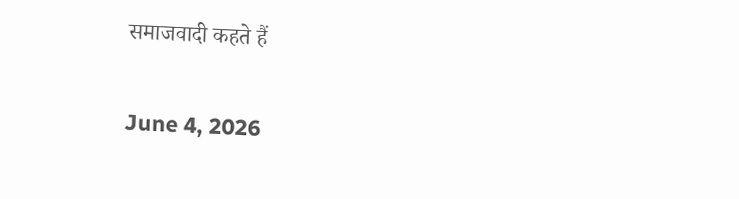समाजवादी कहते हैं

June 4, 2026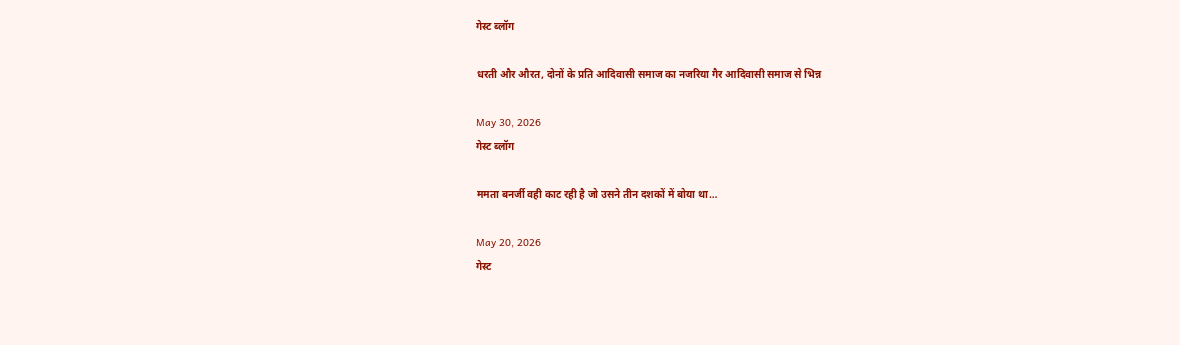गेस्ट ब्लॉग

धरती और औरत, दोनों के प्रति आदिवासी समाज का नजरिया गैर आदिवासी समाज से भिन्न

May 30, 2026
गेस्ट ब्लॉग

ममता बनर्जी वही काट रही है जो उसने तीन दशकों में बोया था…

May 20, 2026
गेस्ट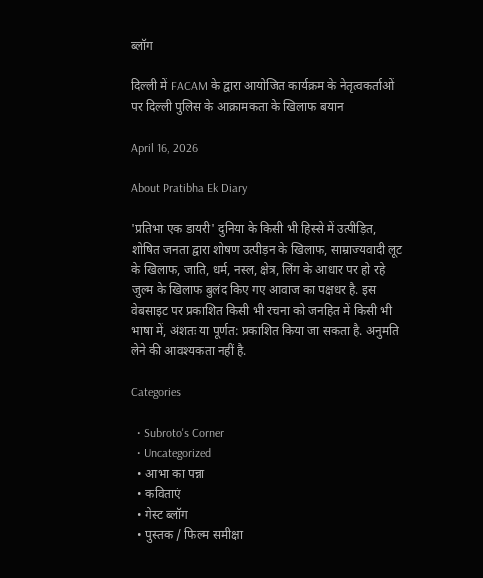ब्लॉग

दिल्ली में FACAM के द्वारा आयोजित कार्यक्रम के नेतृत्वकर्ताओं पर दिल्ली पुलिस के आक्रामकता के खिलाफ बयान

April 16, 2026

About Pratibha Ek Diary

'प्रतिभा एक डायरी' दुनिया के किसी भी हिस्से में उत्पीड़ित, शोषित जनता द्वारा शोषण उत्पीड़न के खिलाफ, साम्राज्यवादी लूट के खिलाफ, जाति, धर्म, नस्ल, क्षेत्र, लिंग के आधार पर हो रहे जुल्म के खिलाफ बुलंद किए गए आवाज का पक्षधर है. इस वेबसाइट पर प्रकाशित किसी भी रचना को जनहित में किसी भी भाषा में, अंशतः या पूर्णत: प्रकाशित किया जा सकता है. अनुमति लेने की आवश्यकता नहीं है.

Categories

  • Subroto's Corner
  • Uncategorized
  • आभा का पन्ना
  • कविताएं
  • गेस्ट ब्लॉग
  • पुस्तक / फिल्म समीक्षा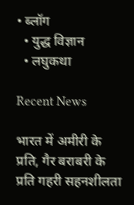• ब्लॉग
  • युद्ध विज्ञान
  • लघुकथा

Recent News

भारत में अमीरी के प्रति, गैर बराबरी के प्रति गहरी सहनशीलता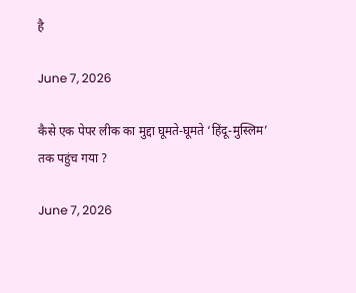है

June 7, 2026

कैसे एक पेपर लीक का मुद्दा घूमते-घूमते ‘हिंदू-मुस्लिम’ तक पहुंच गया ?

June 7, 2026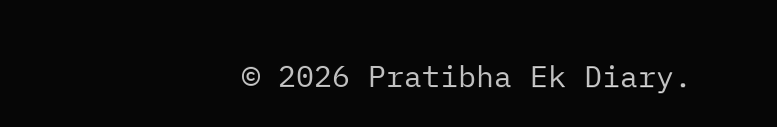© 2026 Pratibha Ek Diary.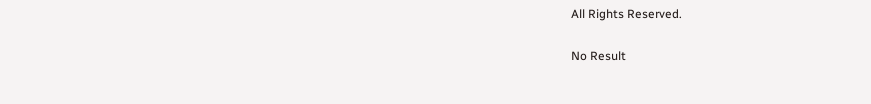All Rights Reserved.

No Result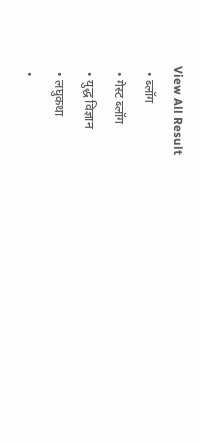View All Result
  • ब्लॉग
  • गेस्ट ब्लॉग
  • युद्ध विज्ञान
  • लघुकथा
  •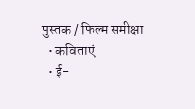पुस्तक / फिल्म समीक्षा
  • कविताएं
  • ई-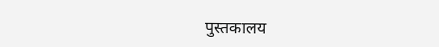पुस्तकालय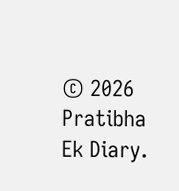© 2026 Pratibha Ek Diary.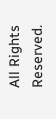All Rights Reserved.